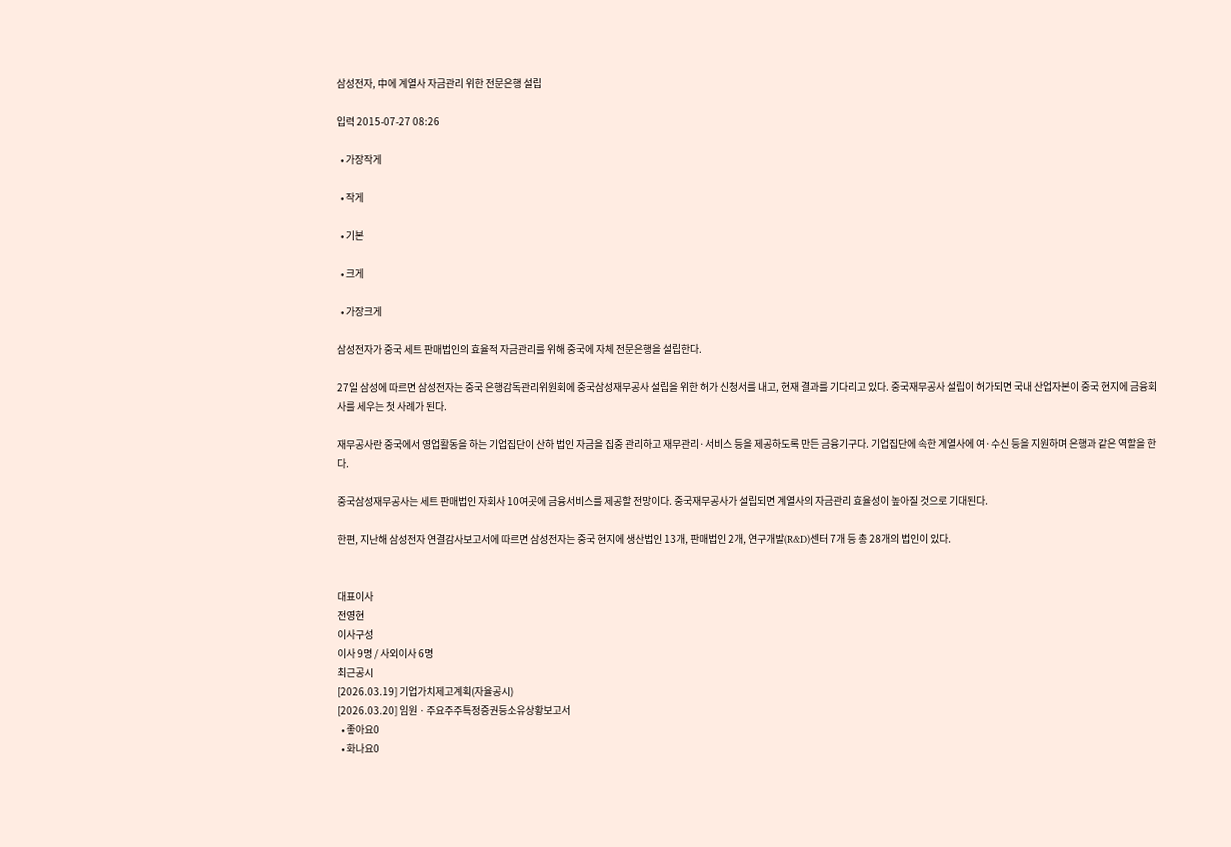삼성전자, 中에 계열사 자금관리 위한 전문은행 설립

입력 2015-07-27 08:26

  • 가장작게

  • 작게

  • 기본

  • 크게

  • 가장크게

삼성전자가 중국 세트 판매법인의 효율적 자금관리를 위해 중국에 자체 전문은행을 설립한다.

27일 삼성에 따르면 삼성전자는 중국 은행감독관리위원회에 중국삼성재무공사 설립을 위한 허가 신청서를 내고, 현재 결과를 기다리고 있다. 중국재무공사 설립이 허가되면 국내 산업자본이 중국 현지에 금융회사를 세우는 첫 사례가 된다.

재무공사란 중국에서 영업활동을 하는 기업집단이 산하 법인 자금을 집중 관리하고 재무관리·서비스 등을 제공하도록 만든 금융기구다. 기업집단에 속한 계열사에 여·수신 등을 지원하며 은행과 같은 역할을 한다.

중국삼성재무공사는 세트 판매법인 자회사 10여곳에 금융서비스를 제공할 전망이다. 중국재무공사가 설립되면 계열사의 자금관리 효율성이 높아질 것으로 기대된다.

한편, 지난해 삼성전자 연결감사보고서에 따르면 삼성전자는 중국 현지에 생산법인 13개, 판매법인 2개, 연구개발(R&D)센터 7개 등 총 28개의 법인이 있다.


대표이사
전영현
이사구성
이사 9명 / 사외이사 6명
최근공시
[2026.03.19] 기업가치제고계획(자율공시)
[2026.03.20] 임원ㆍ주요주주특정증권등소유상황보고서
  • 좋아요0
  • 화나요0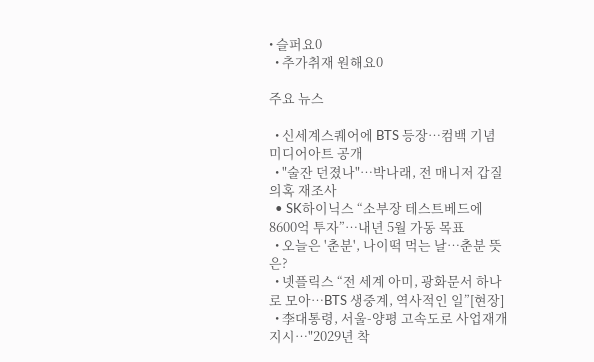• 슬퍼요0
  • 추가취재 원해요0

주요 뉴스

  • 신세계스퀘어에 BTS 등장…컴백 기념 미디어아트 공개
  • "술잔 던졌나"…박나래, 전 매니저 갑질 의혹 재조사
  • SK하이닉스 “소부장 테스트베드에 8600억 투자”…내년 5월 가동 목표
  • 오늘은 '춘분', 나이떡 먹는 날…춘분 뜻은?
  • 넷플릭스 “전 세계 아미, 광화문서 하나로 모아…BTS 생중계, 역사적인 일”[현장]
  • 李대통령, 서울-양평 고속도로 사업재개 지시…"2029년 착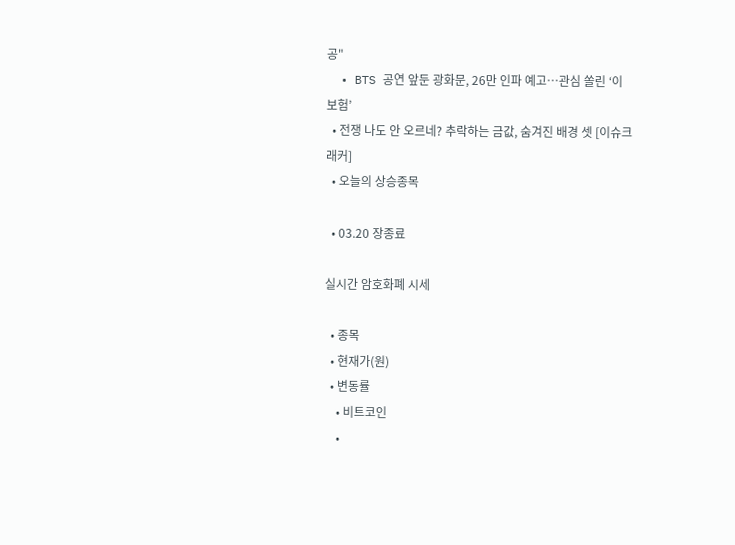공"
  • BTS 공연 앞둔 광화문, 26만 인파 예고…관심 쏠린 ‘이 보험’
  • 전쟁 나도 안 오르네? 추락하는 금값, 숨겨진 배경 셋 [이슈크래커]
  • 오늘의 상승종목

  • 03.20 장종료

실시간 암호화폐 시세

  • 종목
  • 현재가(원)
  • 변동률
    • 비트코인
    •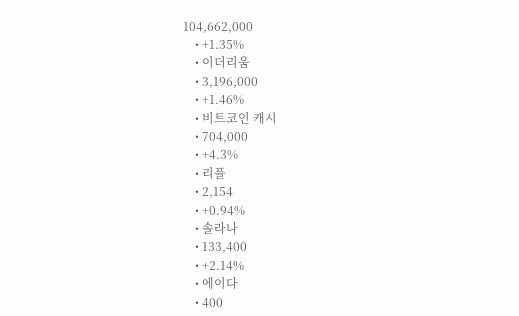104,662,000
    • +1.35%
    • 이더리움
    • 3,196,000
    • +1.46%
    • 비트코인 캐시
    • 704,000
    • +4.3%
    • 리플
    • 2,154
    • +0.94%
    • 솔라나
    • 133,400
    • +2.14%
    • 에이다
    • 400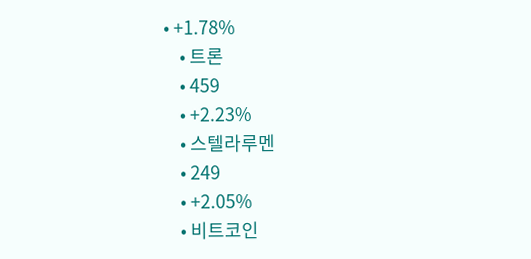• +1.78%
    • 트론
    • 459
    • +2.23%
    • 스텔라루멘
    • 249
    • +2.05%
    • 비트코인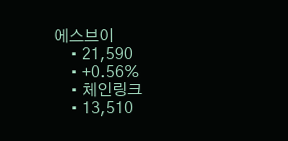에스브이
    • 21,590
    • +0.56%
    • 체인링크
    • 13,510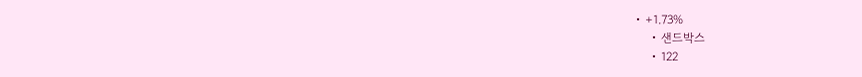• +1.73%
    • 샌드박스
    • 122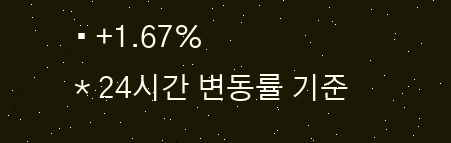• +1.67%
* 24시간 변동률 기준